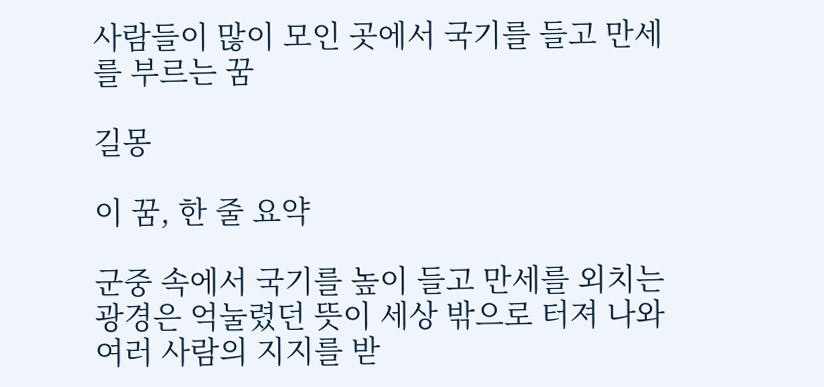사람들이 많이 모인 곳에서 국기를 들고 만세를 부르는 꿈

길몽

이 꿈, 한 줄 요약

군중 속에서 국기를 높이 들고 만세를 외치는 광경은 억눌렸던 뜻이 세상 밖으로 터져 나와 여러 사람의 지지를 받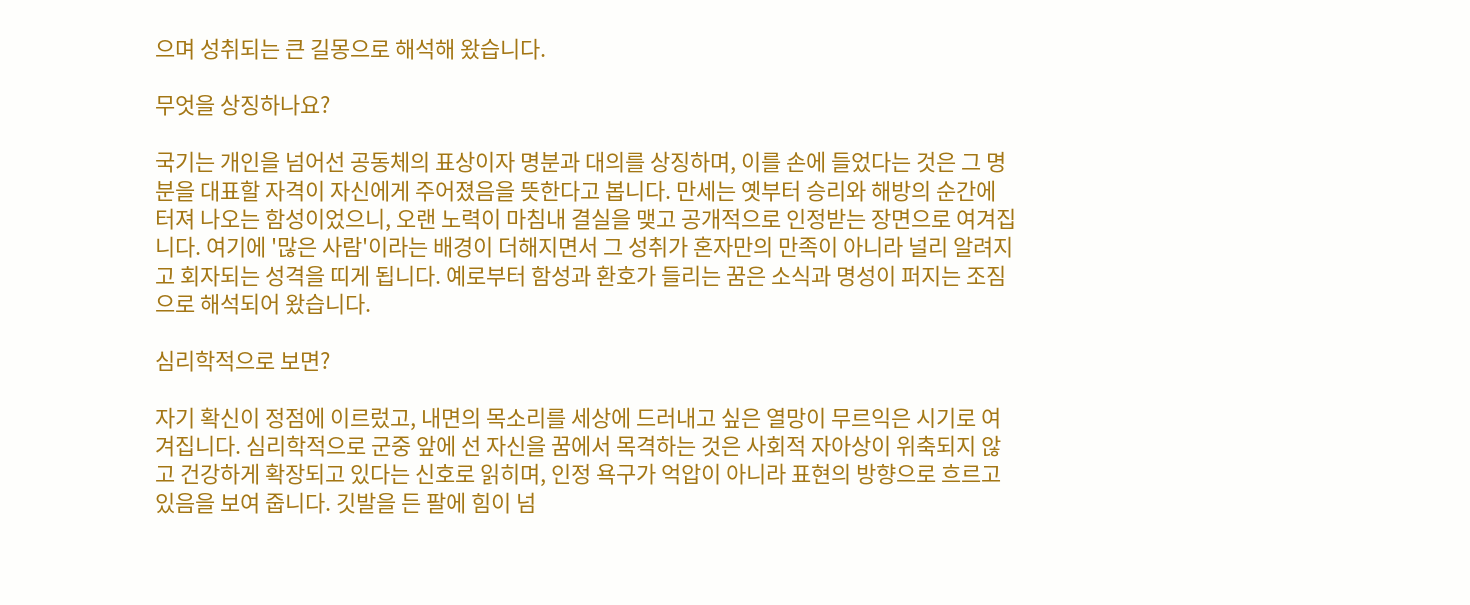으며 성취되는 큰 길몽으로 해석해 왔습니다.

무엇을 상징하나요?

국기는 개인을 넘어선 공동체의 표상이자 명분과 대의를 상징하며, 이를 손에 들었다는 것은 그 명분을 대표할 자격이 자신에게 주어졌음을 뜻한다고 봅니다. 만세는 옛부터 승리와 해방의 순간에 터져 나오는 함성이었으니, 오랜 노력이 마침내 결실을 맺고 공개적으로 인정받는 장면으로 여겨집니다. 여기에 '많은 사람'이라는 배경이 더해지면서 그 성취가 혼자만의 만족이 아니라 널리 알려지고 회자되는 성격을 띠게 됩니다. 예로부터 함성과 환호가 들리는 꿈은 소식과 명성이 퍼지는 조짐으로 해석되어 왔습니다.

심리학적으로 보면?

자기 확신이 정점에 이르렀고, 내면의 목소리를 세상에 드러내고 싶은 열망이 무르익은 시기로 여겨집니다. 심리학적으로 군중 앞에 선 자신을 꿈에서 목격하는 것은 사회적 자아상이 위축되지 않고 건강하게 확장되고 있다는 신호로 읽히며, 인정 욕구가 억압이 아니라 표현의 방향으로 흐르고 있음을 보여 줍니다. 깃발을 든 팔에 힘이 넘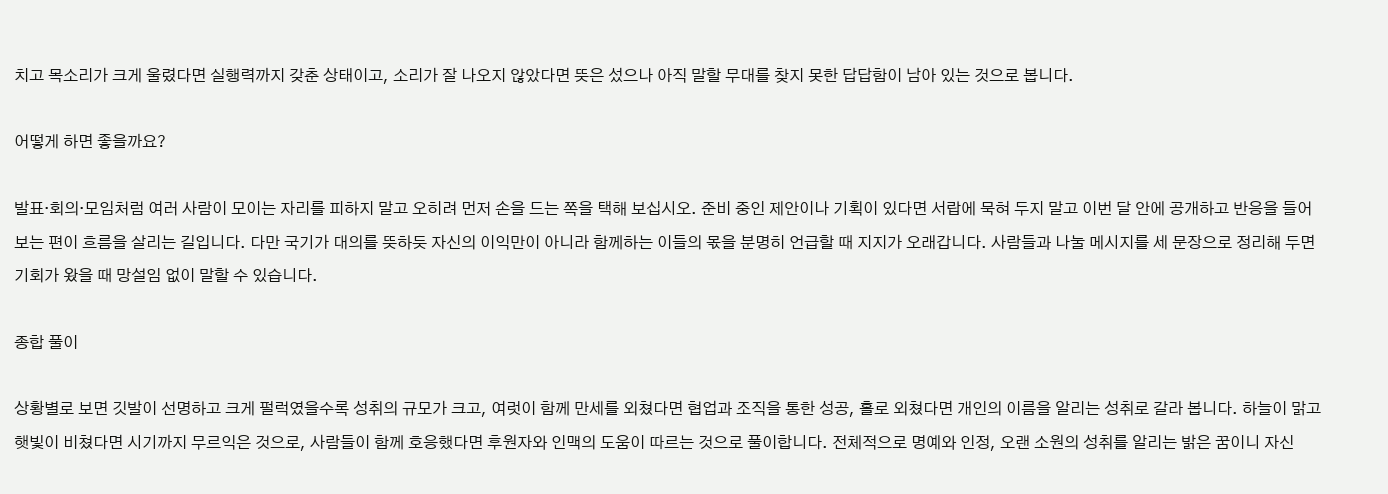치고 목소리가 크게 울렸다면 실행력까지 갖춘 상태이고, 소리가 잘 나오지 않았다면 뜻은 섰으나 아직 말할 무대를 찾지 못한 답답함이 남아 있는 것으로 봅니다.

어떻게 하면 좋을까요?

발표·회의·모임처럼 여러 사람이 모이는 자리를 피하지 말고 오히려 먼저 손을 드는 쪽을 택해 보십시오. 준비 중인 제안이나 기획이 있다면 서랍에 묵혀 두지 말고 이번 달 안에 공개하고 반응을 들어 보는 편이 흐름을 살리는 길입니다. 다만 국기가 대의를 뜻하듯 자신의 이익만이 아니라 함께하는 이들의 몫을 분명히 언급할 때 지지가 오래갑니다. 사람들과 나눌 메시지를 세 문장으로 정리해 두면 기회가 왔을 때 망설임 없이 말할 수 있습니다.

종합 풀이

상황별로 보면 깃발이 선명하고 크게 펄럭였을수록 성취의 규모가 크고, 여럿이 함께 만세를 외쳤다면 협업과 조직을 통한 성공, 홀로 외쳤다면 개인의 이름을 알리는 성취로 갈라 봅니다. 하늘이 맑고 햇빛이 비쳤다면 시기까지 무르익은 것으로, 사람들이 함께 호응했다면 후원자와 인맥의 도움이 따르는 것으로 풀이합니다. 전체적으로 명예와 인정, 오랜 소원의 성취를 알리는 밝은 꿈이니 자신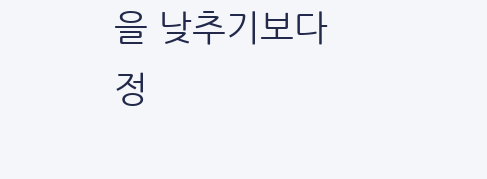을 낮추기보다 정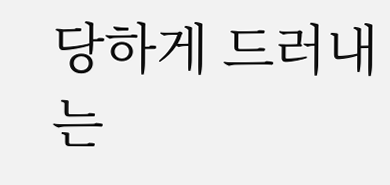당하게 드러내는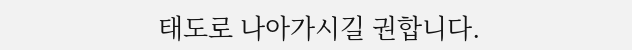태도로 나아가시길 권합니다.